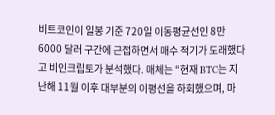비트코인이 일봉 기준 720일 이동평균선인 8만6000 달러 구간에 근접하면서 매수 적기가 도래했다고 비인크립토가 분석했다. 매체는 “현재 BTC는 지난해 11월 이후 대부분의 이평선을 하회했으며, 마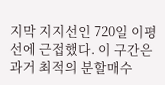지막 지지선인 720일 이평선에 근접했다. 이 구간은 과거 최적의 분할매수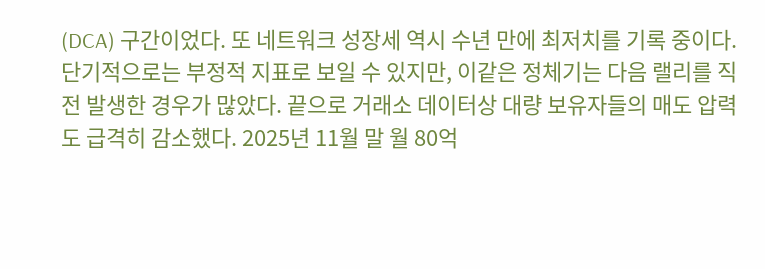(DCA) 구간이었다. 또 네트워크 성장세 역시 수년 만에 최저치를 기록 중이다. 단기적으로는 부정적 지표로 보일 수 있지만, 이같은 정체기는 다음 랠리를 직전 발생한 경우가 많았다. 끝으로 거래소 데이터상 대량 보유자들의 매도 압력도 급격히 감소했다. 2025년 11월 말 월 80억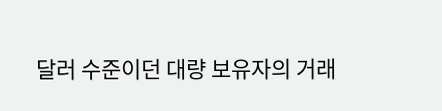달러 수준이던 대량 보유자의 거래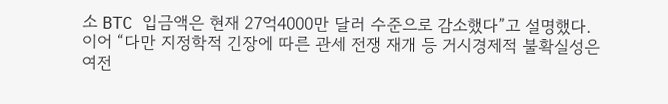소 BTC 입금액은 현재 27억4000만 달러 수준으로 감소했다”고 설명했다. 이어 “다만 지정학적 긴장에 따른 관세 전쟁 재개 등 거시경제적 불확실성은 여전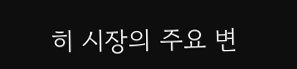히 시장의 주요 변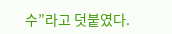수”라고 덧붙였다.